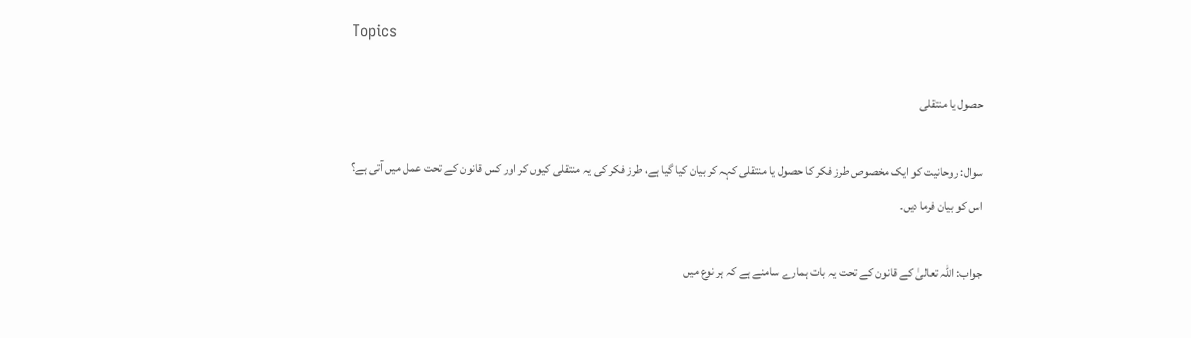Topics

حصول یا منتقلی

سوال: روحانیت کو ایک مخصوص طرز فکر کا حصول یا منتقلی کہہ کر بیان کیا گیا ہے، طرز فکر کی یہ منتقلی کیوں کر اور کس قانون کے تحت عمل میں آتی ہے؟ اس کو بیان فرما دیں۔

جواب: اللہ تعالیٰ کے قانون کے تحت یہ بات ہمارے سامنے ہے کہ ہر نوع میں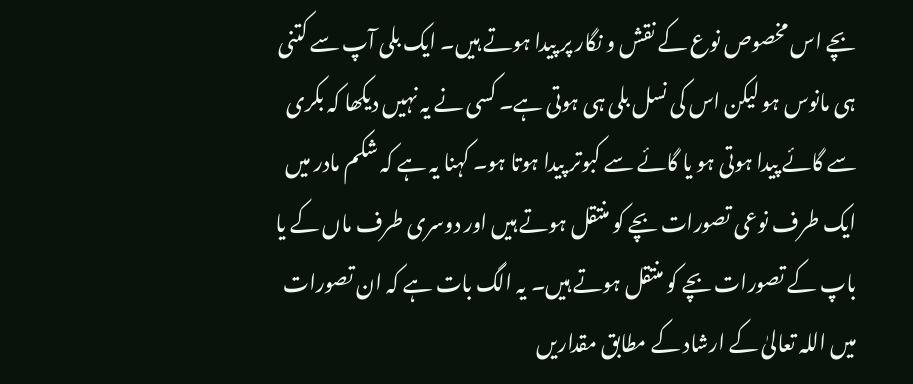بچے اس مخصوص نوع کے نقش و نگار پر پیدا ہوتے ہیں۔ ایک بلی آپ سے کتنی ہی مانوس ہو لیکن اس کی نسل بلی ہی ہوتی ہے۔ کسی نے یہ نہیں دیکھا کہ بکری سے گائے پیدا ہوتی ہو یا گائے سے کبوتر پیدا ہوتا ہو۔ کہنا یہ ہے کہ شکم مادر میں ایک طرف نوعی تصورات بچے کو منتقل ہوتے ہیں اور دوسری طرف ماں کے یا باپ کے تصورات بچے کو منتقل ہوتے ہیں۔ یہ الگ بات ہے کہ ان تصورات میں اللہ تعالیٰ کے ارشاد کے مطابق مقداریں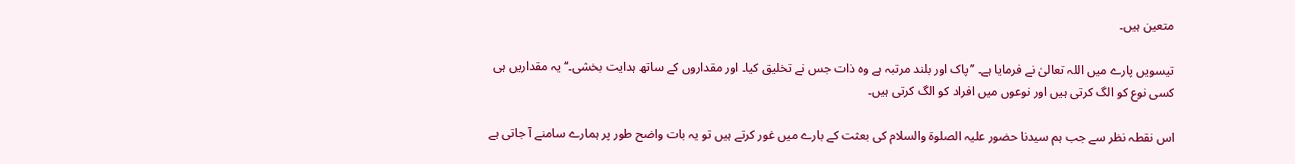متعین ہیں۔

تیسویں پارے میں اللہ تعالیٰ نے فرمایا ہے۔ ’’پاک اور بلند مرتبہ ہے وہ ذات جس نے تخلیق کیا۔ اور مقداروں کے ساتھ ہدایت بخشی۔‘‘ یہ مقداریں ہی کسی نوع کو الگ کرتی ہیں اور نوعوں میں افراد کو الگ کرتی ہیں۔

اس نقطہ نظر سے جب ہم سیدنا حضور علیہ الصلوۃ والسلام کی بعثت کے بارے میں غور کرتے ہیں تو یہ بات واضح طور پر ہمارے سامنے آ جاتی ہے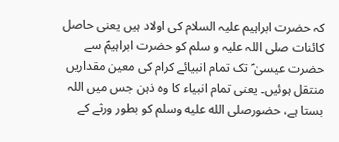کہ حضرت ابراہیم علیہ السلام کی اولاد ہیں یعنی حاصل کائنات صلی اللہ علیہ و سلم کو حضرت ابراہیمؑ سے حضرت عیسیٰ ؑ تک تمام انبیائے کرام کی معین مقداریں منتقل ہوئیں۔ یعنی تمام انبیاء کا وہ ذہن جس میں اللہ بستا ہے، حضورصلى الله عليه وسلم کو بطور ورثے کے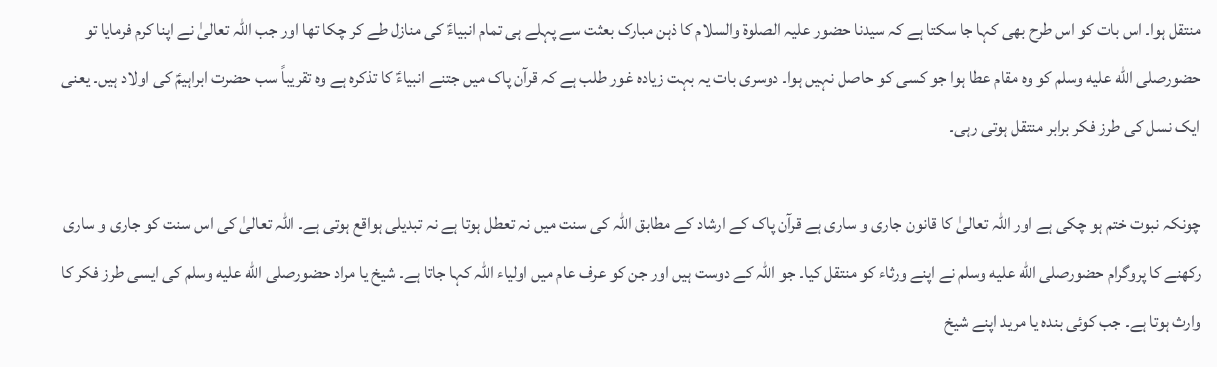منتقل ہوا۔ اس بات کو اس طرح بھی کہا جا سکتا ہے کہ سیدنا حضور علیہ الصلوۃ والسلام کا ذہن مبارک بعثت سے پہلے ہی تمام انبیاءؑ کی منازل طے کر چکا تھا اور جب اللہ تعالیٰ نے اپنا کرم فرمایا تو حضورصلى الله عليه وسلم کو وہ مقام عطا ہوا جو کسی کو حاصل نہیں ہوا۔ دوسری بات یہ بہت زیادہ غور طلب ہے کہ قرآن پاک میں جتنے انبیاءؑ کا تذکرہ ہے وہ تقریباً سب حضرت ابراہیمؑ کی اولاد ہیں۔ یعنی ایک نسل کی طرز فکر برابر منتقل ہوتی رہی۔

چونکہ نبوت ختم ہو چکی ہے اور اللہ تعالیٰ کا قانون جاری و ساری ہے قرآن پاک کے ارشاد کے مطابق اللہ کی سنت میں نہ تعطل ہوتا ہے نہ تبدیلی ہواقع ہوتی ہے۔ اللہ تعالیٰ کی اس سنت کو جاری و ساری رکھنے کا پروگرام حضورصلى الله عليه وسلم نے اپنے ورثاء کو منتقل کیا۔ جو اللہ کے دوست ہیں اور جن کو عرف عام میں اولیاء اللہ کہا جاتا ہے۔ شیخ یا مراد حضورصلى الله عليه وسلم کی ایسی طرز فکر کا وارث ہوتا ہے۔ جب کوئی بندہ یا مرید اپنے شیخ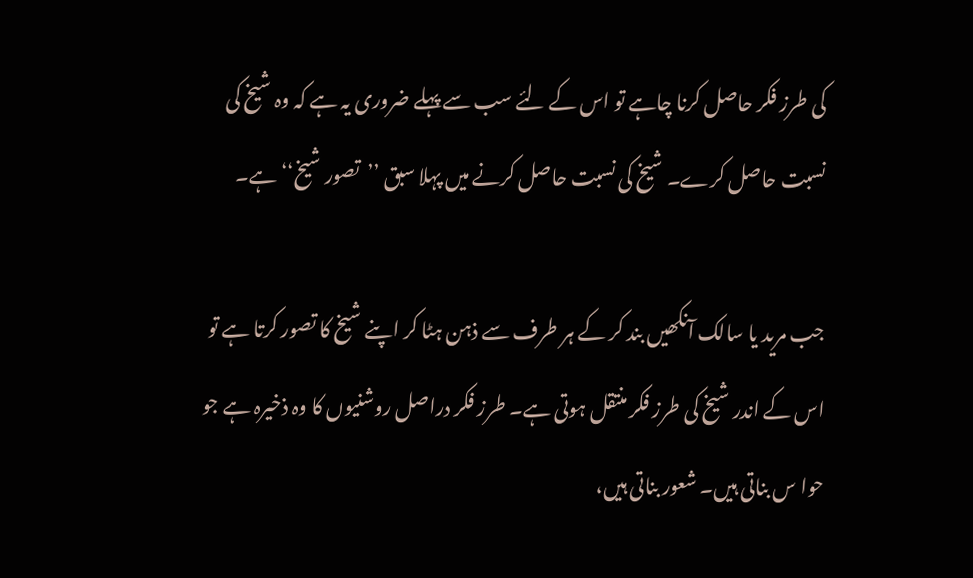کی طرز فکر حاصل کرنا چاہے تو اس کے لئے سب سے پہلے ضروری یہ ہے کہ وہ شیخ کی نسبت حاصل کرے۔ شیخ کی نسبت حاصل کرنے میں پہلا سبق ’’تصور شیخ‘‘ ہے۔

جب مرید یا سالک آنکھیں بند کر کے ہر طرف سے ذہن ہٹا کر اپنے شیخ کا تصور کرتا ہے تو اس کے اندر شیخ کی طرز فکر منتقل ہوتی ہے۔ طرز فکر دراصل روشنیوں کا وہ ذخیرہ ہے جو حوا س بناتی ہیں۔ شعور بناتی ہیں،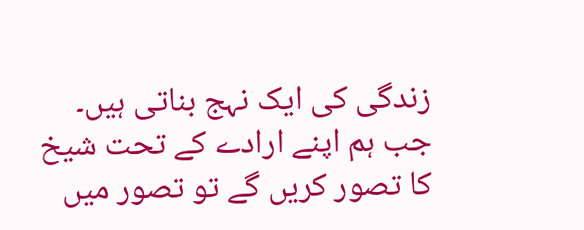زندگی کی ایک نہج بناتی ہیں۔ جب ہم اپنے ارادے کے تحت شیخ کا تصور کریں گے تو تصور میں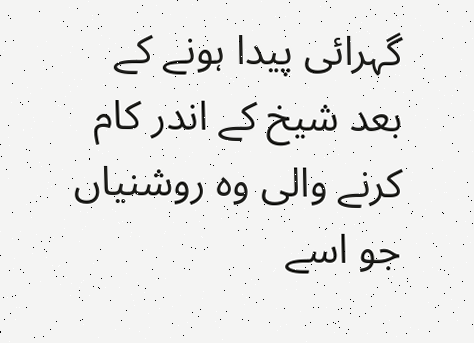گہرائی پیدا ہونے کے بعد شیخ کے اندر کام کرنے والی وہ روشنیاں جو اسے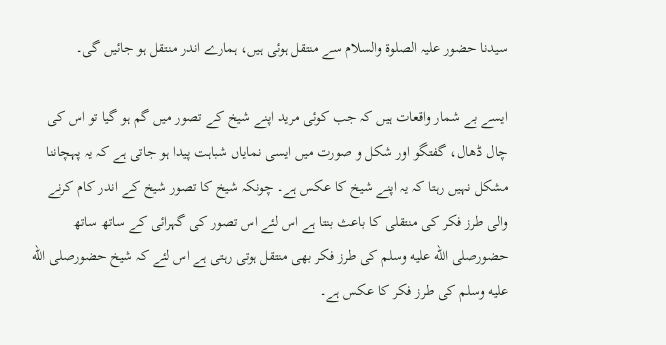سیدنا حضور علیہ الصلوۃ والسلام سے منتقل ہوئی ہیں، ہمارے اندر منتقل ہو جائیں گی۔

ایسے بے شمار واقعات ہیں کہ جب کوئی مرید اپنے شیخ کے تصور میں گم ہو گیا تو اس کی چال ڈھال، گفتگو اور شکل و صورت میں ایسی نمایاں شباہت پیدا ہو جاتی ہے کہ یہ پہچاننا مشکل نہیں رہتا کہ یہ اپنے شیخ کا عکس ہے۔ چونکہ شیخ کا تصور شیخ کے اندر کام کرنے والی طرز فکر کی منتقلی کا باعث بنتا ہے اس لئے اس تصور کی گہرائی کے ساتھ ساتھ حضورصلى الله عليه وسلم کی طرز فکر بھی منتقل ہوتی رہتی ہے اس لئے کہ شیخ حضورصلى الله عليه وسلم کی طرز فکر کا عکس ہے۔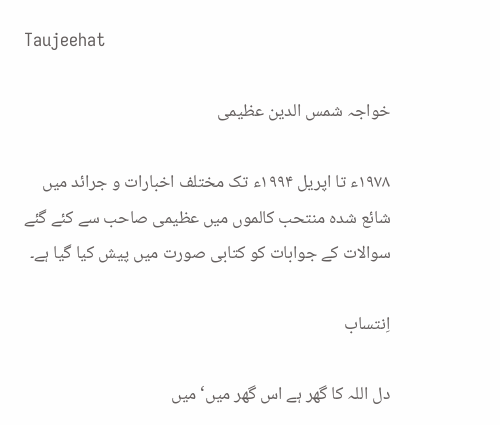Taujeehat

خواجہ شمس الدین عظیمی

۱۹۷۸ء تا اپریل ۱۹۹۴ء تک مختلف اخبارات و جرائد میں شائع شدہ منتحب کالموں میں عظیمی صاحب سے کئے گئے سوالات کے جوابات کو کتابی صورت میں پیش کیا گیا ہے۔

اِنتساب

دل اللہ کا گھر ہے اس گھر میں‘ میں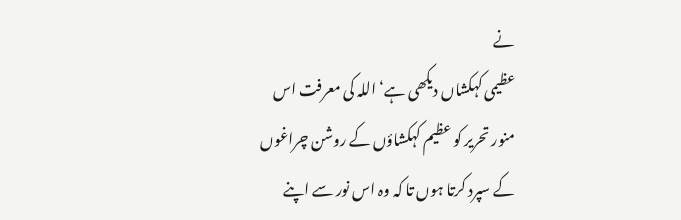نے
عظیمی کہکشاں دیکھی ہے‘ اللہ کی معرفت اس
منور تحریر کو عظیم کہکشاؤں کے روشن چراغوں
کے سپرد کرتا ہوں تا کہ وہ اس نور سے اپنے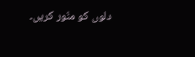دلوں کو منّور کریں۔